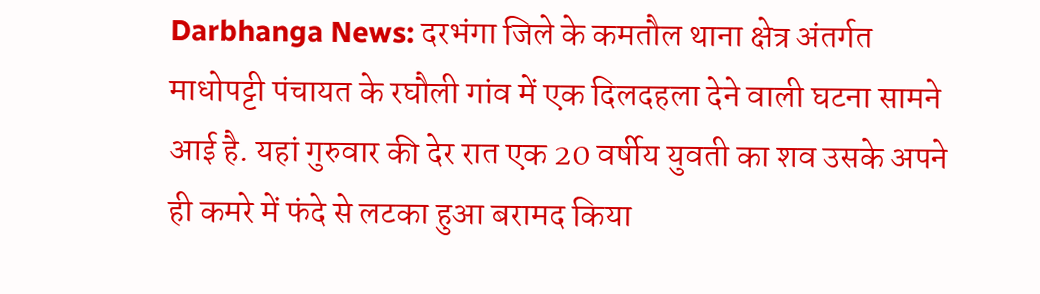Darbhanga News: दरभंगा जिले के कमतौल थाना क्षेत्र अंतर्गत माधोपट्टी पंचायत के रघौली गांव में एक दिलदहला देने वाली घटना सामने आई है. यहां गुरुवार की देर रात एक 20 वर्षीय युवती का शव उसके अपने ही कमरे में फंदे से लटका हुआ बरामद किया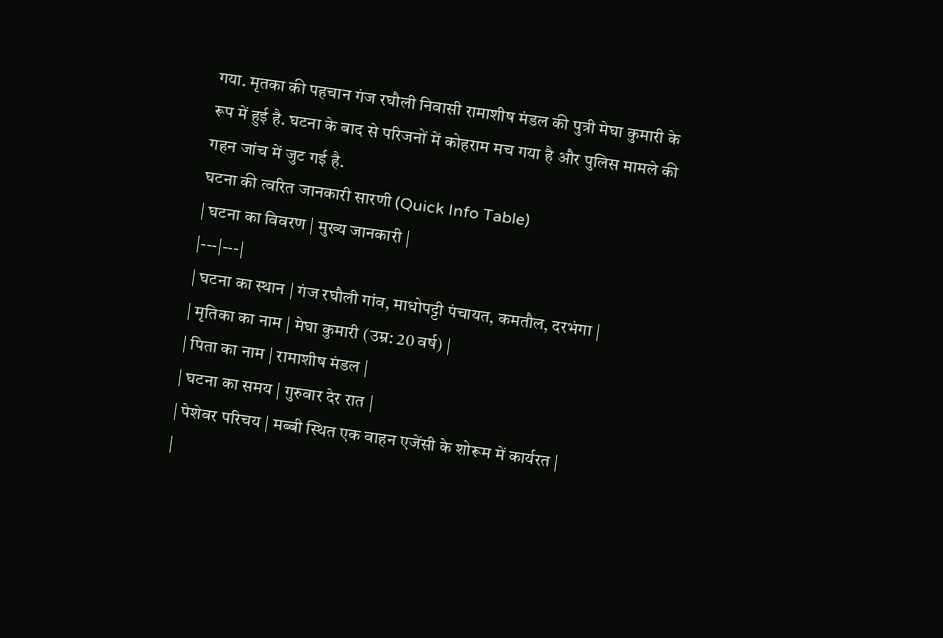गया. मृतका की पहचान गंज रघौली निवासी रामाशीष मंडल की पुत्री मेघा कुमारी के रूप में हुई है. घटना के बाद से परिजनों में कोहराम मच गया है और पुलिस मामले की गहन जांच में जुट गई है.
घटना की त्वरित जानकारी सारणी (Quick Info Table)
| घटना का विवरण | मुख्य जानकारी |
|---|---|
| घटना का स्थान | गंज रघौली गांव, माधोपट्टी पंचायत, कमतौल, दरभंगा |
| मृतिका का नाम | मेघा कुमारी (उम्र: 20 वर्ष) |
| पिता का नाम | रामाशीष मंडल |
| घटना का समय | गुरुवार देर रात |
| पेशेवर परिचय | मब्बी स्थित एक वाहन एजेंसी के शोरूम में कार्यरत |
|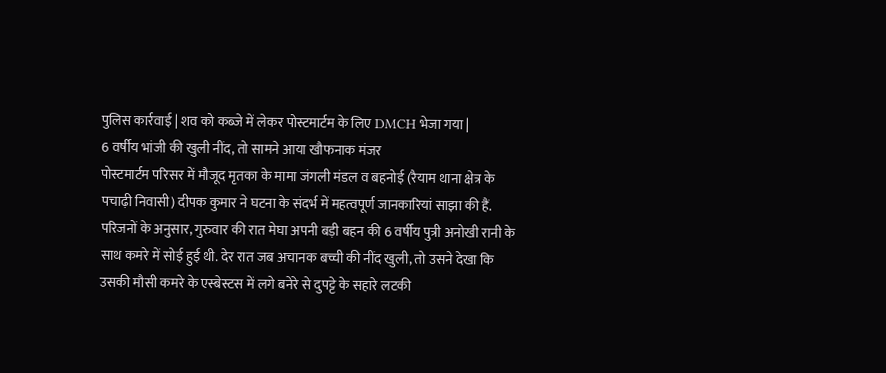पुलिस कार्रवाई | शव को कब्जे में लेकर पोस्टमार्टम के लिए DMCH भेजा गया |
6 वर्षीय भांजी की खुली नींद, तो सामने आया खौफनाक मंजर
पोस्टमार्टम परिसर में मौजूद मृतका के मामा जंगली मंडल व बहनोई (रैयाम थाना क्षेत्र के पचाढ़ी निवासी) दीपक कुमार ने घटना के संदर्भ में महत्वपूर्ण जानकारियां साझा की हैं. परिजनों के अनुसार, गुरुवार की रात मेघा अपनी बड़ी बहन की 6 वर्षीय पुत्री अनोखी रानी के साथ कमरे में सोई हुई थी. देर रात जब अचानक बच्ची की नींद खुली, तो उसने देखा कि उसकी मौसी कमरे के एस्बेस्टस में लगे बनेरे से दुपट्टे के सहारे लटकी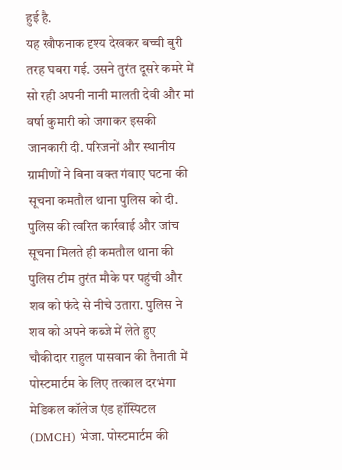हुई है.
यह खौफनाक दृश्य देखकर बच्ची बुरी तरह घबरा गई. उसने तुरंत दूसरे कमरे में सो रही अपनी नानी मालती देवी और मां वर्षा कुमारी को जगाकर इसकी जानकारी दी. परिजनों और स्थानीय ग्रामीणों ने बिना वक्त गंवाए घटना की सूचना कमतौल थाना पुलिस को दी.
पुलिस की त्वरित कार्रवाई और जांच
सूचना मिलते ही कमतौल थाना की पुलिस टीम तुरंत मौके पर पहुंची और शव को फंदे से नीचे उतारा. पुलिस ने शव को अपने कब्जे में लेते हुए चौकीदार राहुल पासवान की तैनाती में पोस्टमार्टम के लिए तत्काल दरभंगा मेडिकल कॉलेज एंड हॉस्पिटल (DMCH) भेजा. पोस्टमार्टम की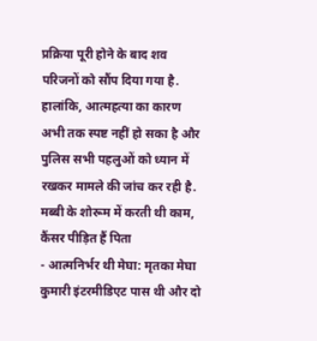प्रक्रिया पूरी होने के बाद शव परिजनों को सौंप दिया गया है. हालांकि, आत्महत्या का कारण अभी तक स्पष्ट नहीं हो सका है और पुलिस सभी पहलुओं को ध्यान में रखकर मामले की जांच कर रही है.
मब्बी के शोरूम में करती थी काम, कैंसर पीड़ित हैं पिता
- आत्मनिर्भर थी मेघा: मृतका मेघा कुमारी इंटरमीडिएट पास थी और दो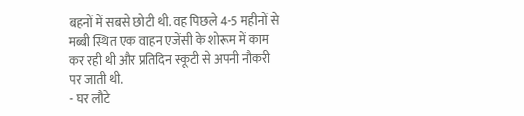बहनों में सबसे छोटी थी. वह पिछले 4-5 महीनों से मब्बी स्थित एक वाहन एजेंसी के शोरूम में काम कर रही थी और प्रतिदिन स्कूटी से अपनी नौकरी पर जाती थी.
- घर लौटे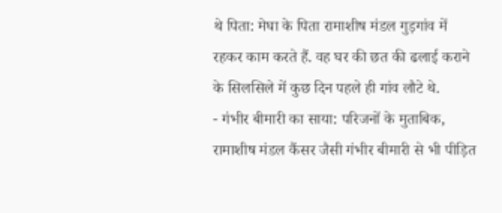थे पिता: मेघा के पिता रामाशीष मंडल गुड़गांव में रहकर काम करते हैं. वह घर की छत की ढलाई कराने के सिलसिले में कुछ दिन पहले ही गांव लौटे थे.
- गंभीर बीमारी का साया: परिजनों के मुताबिक, रामाशीष मंडल कैंसर जैसी गंभीर बीमारी से भी पीड़ित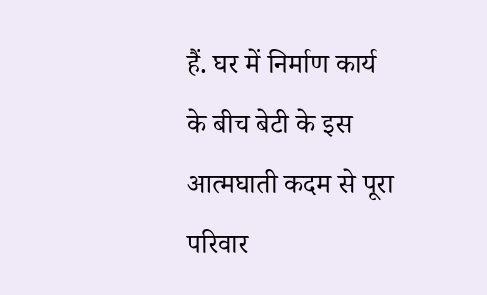हैं. घर में निर्माण कार्य के बीच बेटी के इस आत्मघाती कदम से पूरा परिवार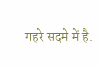गहरे सदमे में है.